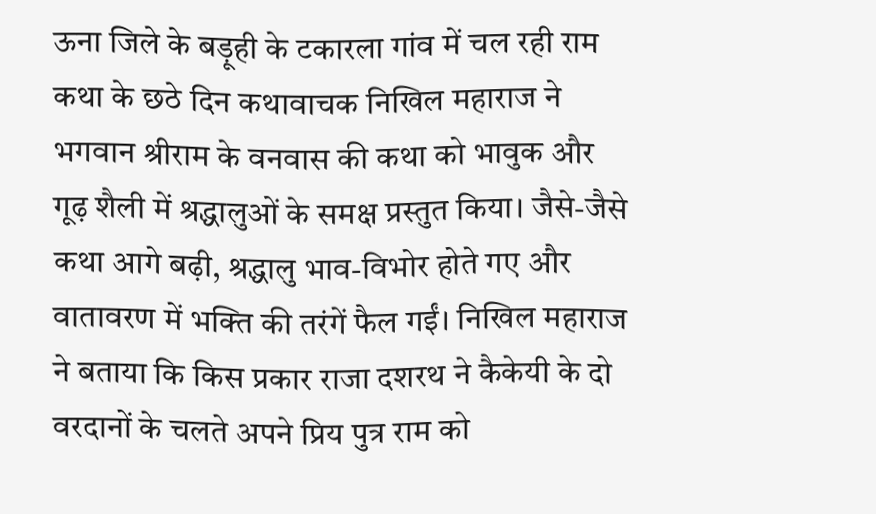ऊना जिले के बड़ूही के टकारला गांव में चल रही राम कथा के छठे दिन कथावाचक निखिल महाराज ने भगवान श्रीराम के वनवास की कथा को भावुक और गूढ़ शैली में श्रद्धालुओं के समक्ष प्रस्तुत किया। जैसे-जैसे कथा आगे बढ़ी, श्रद्धालु भाव-विभोर होते गए और वातावरण में भक्ति की तरंगें फैल गईं। निखिल महाराज ने बताया कि किस प्रकार राजा दशरथ ने कैकेयी के दो वरदानों के चलते अपने प्रिय पुत्र राम को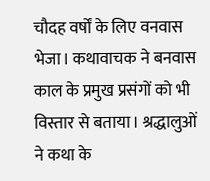चौदह वर्षों के लिए वनवास भेजा। कथावाचक ने बनवास काल के प्रमुख प्रसंगों को भी विस्तार से बताया। श्रद्धालुओं ने कथा के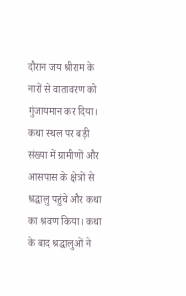दौरान जय श्रीराम के नारों से वातावरण को गुंजायमान कर दिया। कथा स्थल पर बड़ी संख्या में ग्रामीणों और आसपास के क्षेत्रों से श्रद्धालु पहुंचे और कथा का श्रवण किया। कथा के बाद श्रद्धालुओं ने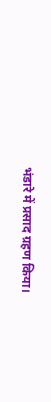भंडारे में प्रसाद ग्रहण किया।